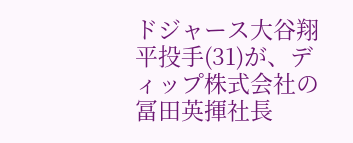ドジャース大谷翔平投手(31)が、ディップ株式会社の冨田英揮社長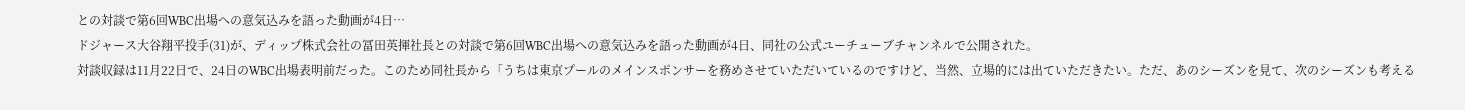との対談で第6回WBC出場への意気込みを語った動画が4日…
ドジャース大谷翔平投手(31)が、ディップ株式会社の冨田英揮社長との対談で第6回WBC出場への意気込みを語った動画が4日、同社の公式ユーチューブチャンネルで公開された。
対談収録は11月22日で、24日のWBC出場表明前だった。このため同社長から「うちは東京プールのメインスポンサーを務めさせていただいているのですけど、当然、立場的には出ていただきたい。ただ、あのシーズンを見て、次のシーズンも考える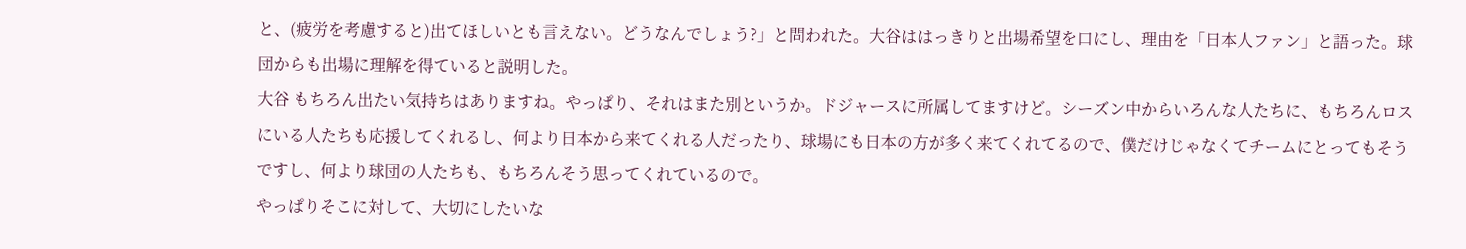と、(疲労を考慮すると)出てほしいとも言えない。どうなんでしょう?」と問われた。大谷ははっきりと出場希望を口にし、理由を「日本人ファン」と語った。球団からも出場に理解を得ていると説明した。
大谷 もちろん出たい気持ちはありますね。やっぱり、それはまた別というか。ドジャースに所属してますけど。シーズン中からいろんな人たちに、もちろんロスにいる人たちも応援してくれるし、何より日本から来てくれる人だったり、球場にも日本の方が多く来てくれてるので、僕だけじゃなくてチームにとってもそうですし、何より球団の人たちも、もちろんそう思ってくれているので。
やっぱりそこに対して、大切にしたいな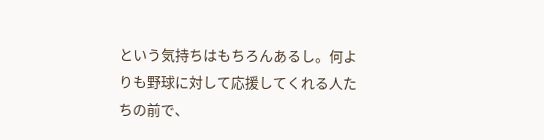という気持ちはもちろんあるし。何よりも野球に対して応援してくれる人たちの前で、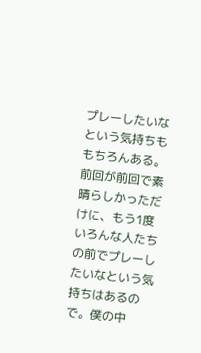プレーしたいなという気持ちももちろんある。前回が前回で素晴らしかっただけに、もう1度いろんな人たちの前でプレーしたいなという気持ちはあるので。僕の中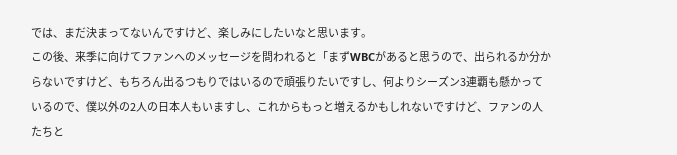では、まだ決まってないんですけど、楽しみにしたいなと思います。
この後、来季に向けてファンへのメッセージを問われると「まずWBCがあると思うので、出られるか分からないですけど、もちろん出るつもりではいるので頑張りたいですし、何よりシーズン3連覇も懸かっているので、僕以外の2人の日本人もいますし、これからもっと増えるかもしれないですけど、ファンの人たちと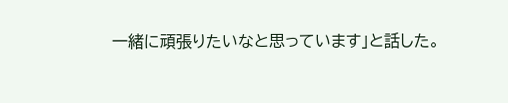一緒に頑張りたいなと思っています」と話した。